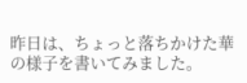昨日は、ちょっと落ちかけた華の様子を書いてみました。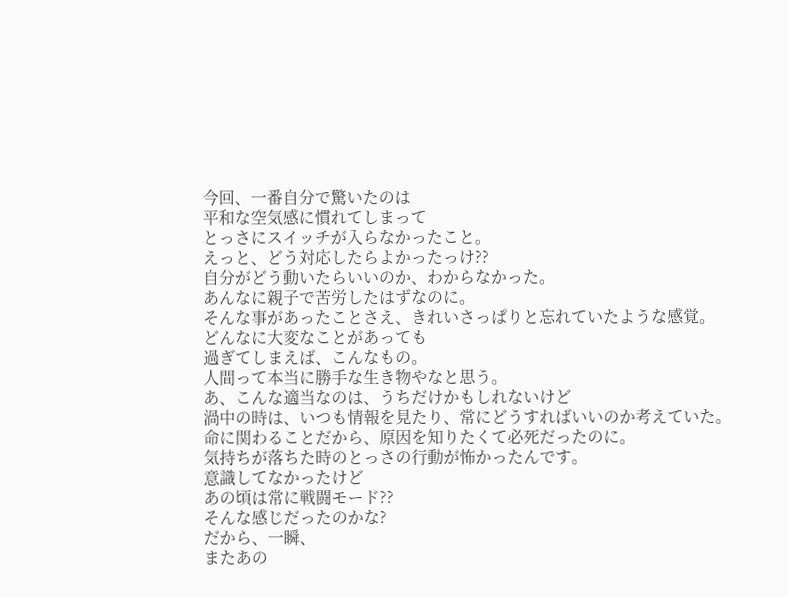今回、一番自分で驚いたのは
平和な空気感に慣れてしまって
とっさにスイッチが入らなかったこと。
えっと、どう対応したらよかったっけ??
自分がどう動いたらいいのか、わからなかった。
あんなに親子で苦労したはずなのに。
そんな事があったことさえ、きれいさっぱりと忘れていたような感覚。
どんなに大変なことがあっても
過ぎてしまえば、こんなもの。
人間って本当に勝手な生き物やなと思う。
あ、こんな適当なのは、うちだけかもしれないけど
渦中の時は、いつも情報を見たり、常にどうすればいいのか考えていた。
命に関わることだから、原因を知りたくて必死だったのに。
気持ちが落ちた時のとっさの行動が怖かったんです。
意識してなかったけど
あの頃は常に戦闘モード??
そんな感じだったのかな?
だから、一瞬、
またあの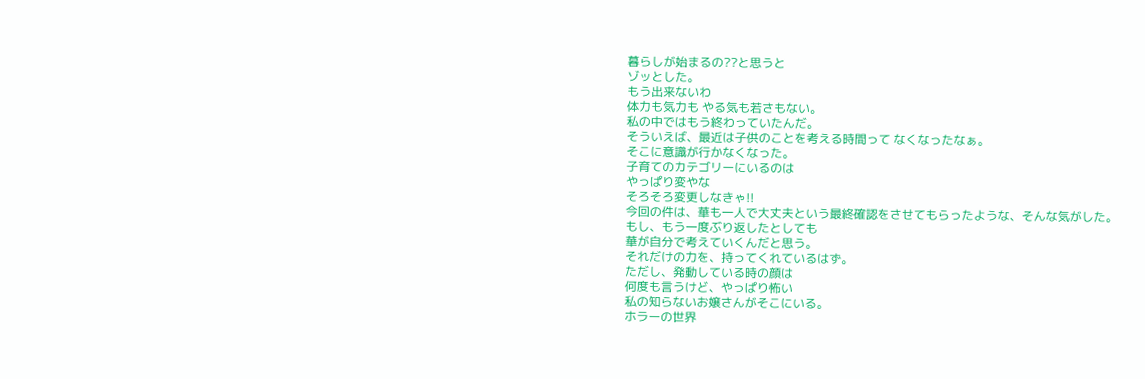暮らしが始まるの??と思うと
ゾッとした。
もう出来ないわ
体力も気力も やる気も若さもない。
私の中ではもう終わっていたんだ。
そういえば、最近は子供のことを考える時間って なくなったなぁ。
そこに意識が行かなくなった。
子育てのカテゴリーにいるのは
やっぱり変やな
そろそろ変更しなきゃ!!
今回の件は、華も一人で大丈夫という最終確認をさせてもらったような、そんな気がした。
もし、もう一度ぶり返したとしても
華が自分で考えていくんだと思う。
それだけの力を、持ってくれているはず。
ただし、発動している時の顔は
何度も言うけど、やっぱり怖い
私の知らないお嬢さんがそこにいる。
ホラーの世界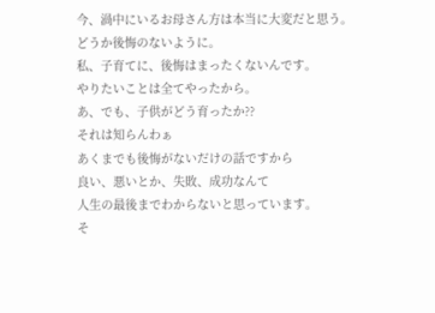今、渦中にいるお母さん方は本当に大変だと思う。
どうか後悔のないように。
私、子育てに、後悔はまったくないんです。
やりたいことは全てやったから。
あ、でも、子供がどう育ったか??
それは知らんわぁ
あくまでも後悔がないだけの話ですから
良い、悪いとか、失敗、成功なんて
人生の最後までわからないと思っています。
そ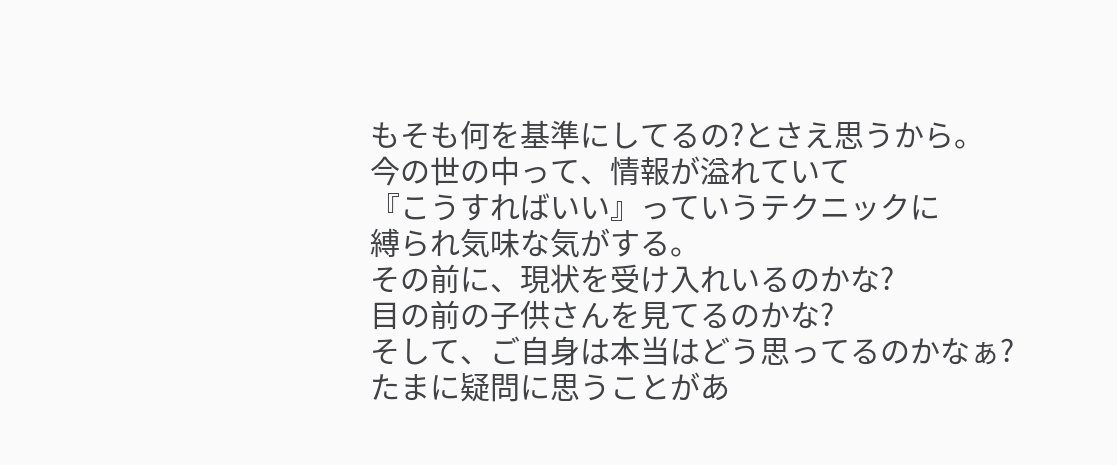もそも何を基準にしてるの?とさえ思うから。
今の世の中って、情報が溢れていて
『こうすればいい』っていうテクニックに
縛られ気味な気がする。
その前に、現状を受け入れいるのかな?
目の前の子供さんを見てるのかな?
そして、ご自身は本当はどう思ってるのかなぁ?
たまに疑問に思うことがあ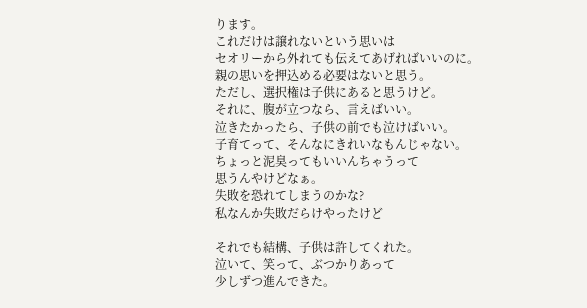ります。
これだけは譲れないという思いは
セオリーから外れても伝えてあげればいいのに。
親の思いを押込める必要はないと思う。
ただし、選択権は子供にあると思うけど。
それに、腹が立つなら、言えばいい。
泣きたかったら、子供の前でも泣けばいい。
子育てって、そんなにきれいなもんじゃない。
ちょっと泥臭ってもいいんちゃうって
思うんやけどなぁ。
失敗を恐れてしまうのかな?
私なんか失敗だらけやったけど

それでも結構、子供は許してくれた。
泣いて、笑って、ぶつかりあって
少しずつ進んできた。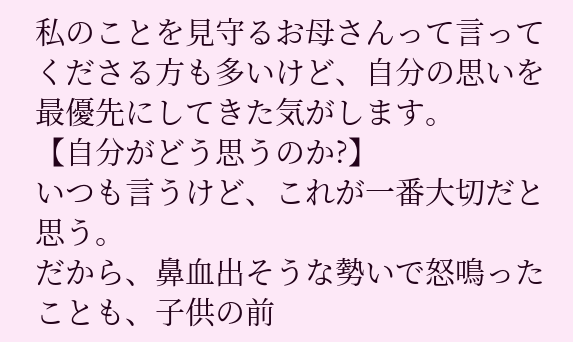私のことを見守るお母さんって言ってくださる方も多いけど、自分の思いを最優先にしてきた気がします。
【自分がどう思うのか?】
いつも言うけど、これが一番大切だと思う。
だから、鼻血出そうな勢いで怒鳴ったことも、子供の前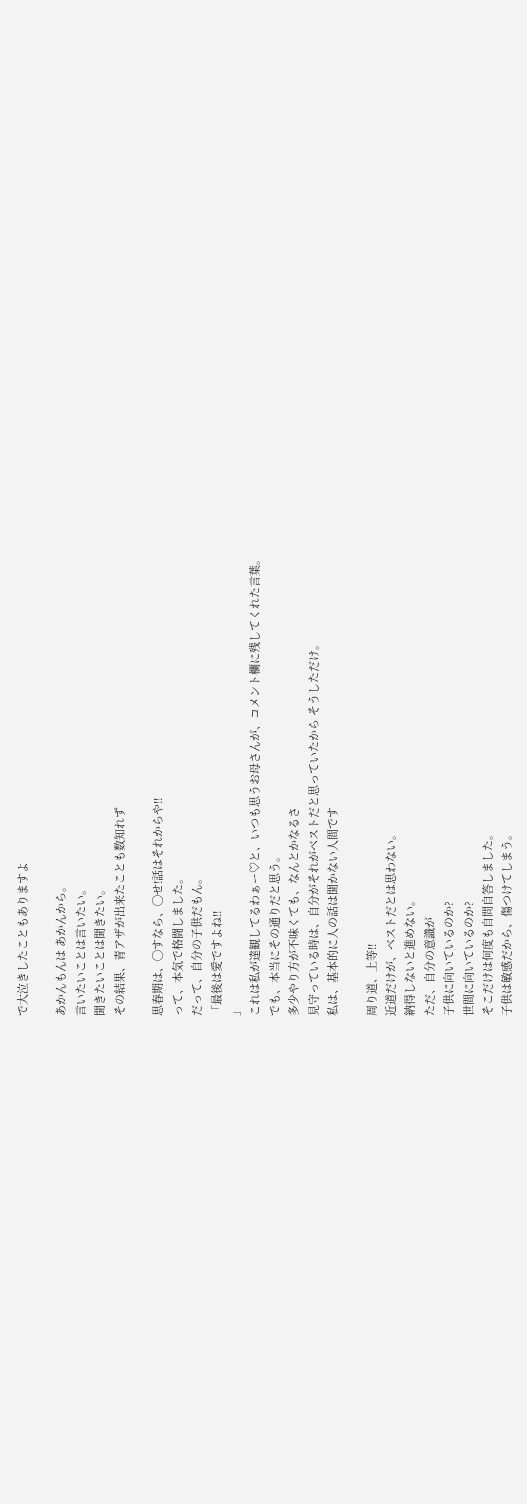で大泣きしたこともありますよ

あかんもんは あかんから。
言いたいことは言いたい。
聞きたいことは聞きたい。
その結果、青アザが出来たことも数知れず

思春期は、◯すなら、◯せ!話はそれからや!!
って、本気で格闘しました。
だって、自分の子供だもん。
「最後は愛ですよね!!
」
これは私が達観してるわぁー♡と、いつも思うお母さんが、コメント欄に残してくれた言葉。
でも、本当にその通りだと思う。
多少やり方が不味くても、なんとかなるさ
見守っている時は、自分がそれがベストだと思っていたから そうしただけ。
私は、基本的に人の話は聞かない人間です

周り道、上等!!
近道だけが、ベストだとは思わない。
納得しないと進めない。
ただ、自分の意識が
子供に向いているのか?
世間に向いているのか?
そこだけは何度も自問自答しました。
子供は敏感だから、傷つけてしまう。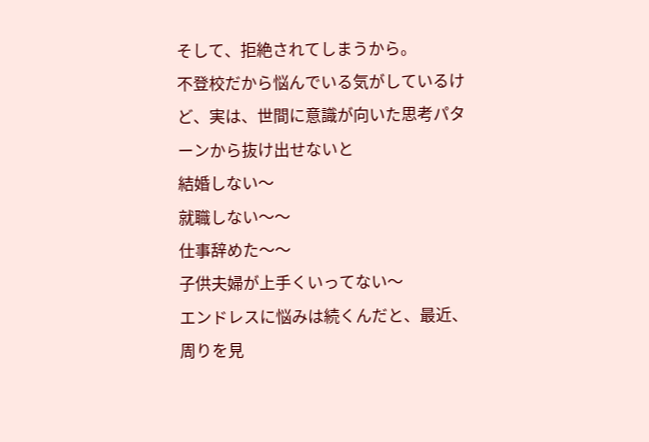そして、拒絶されてしまうから。
不登校だから悩んでいる気がしているけど、実は、世間に意識が向いた思考パターンから抜け出せないと
結婚しない〜
就職しない〜〜
仕事辞めた〜〜
子供夫婦が上手くいってない〜
エンドレスに悩みは続くんだと、最近、周りを見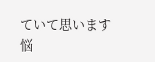ていて思います
悩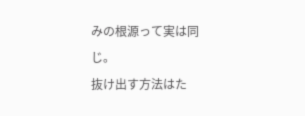みの根源って実は同じ。
抜け出す方法はた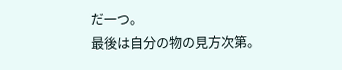だ一つ。
最後は自分の物の見方次第。